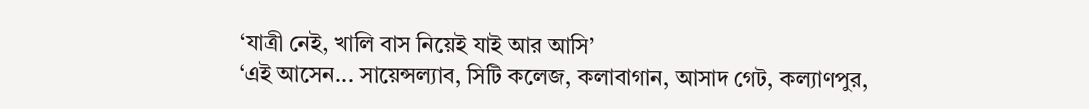‘যাত্রী নেই, খালি বাস নিয়েই যাই আর আসি’
‘এই আসেন... সায়েন্সল্যাব, সিটি কলেজ, কলাবাগান, আসাদ গেট, কল্যাণপুর,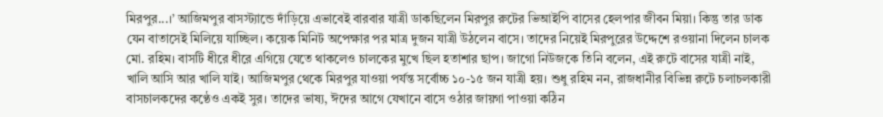মিরপুর...।’ আজিমপুর বাসস্ট্যান্ডে দাঁড়িয়ে এভাবেই বারবার যাত্রী ডাকছিলেন মিরপুর রুটের ভিআইপি বাসের হেলপার জীবন মিয়া। কিন্তু তার ডাক যেন বাতাসেই মিলিয়ে যাচ্ছিল। কয়েক মিনিট অপেক্ষার পর মাত্র দুজন যাত্রী উঠলেন বাসে। তাদের নিয়েই মিরপুরের উদ্দেশে রওয়ানা দিলেন চালক মো. রহিম। বাসটি ধীরে ধীরে এগিয়ে যেতে থাকলেও চালকের মুখে ছিল হতাশার ছাপ। জাগো নিউজকে তিনি বলেন, এই রুটে বাসের যাত্রী নাই, খালি আসি আর খালি যাই। আজিমপুর থেকে মিরপুর যাওয়া পর্যন্ত সর্বোচ্চ ১০-১৫ জন যাত্রী হয়। শুধু রহিম নন, রাজধানীর বিভিন্ন রুটে চলাচলকারী বাসচালকদের কণ্ঠেও একই সুর। তাদের ভাষ্য, ঈদের আগে যেখানে বাসে ওঠার জায়গা পাওয়া কঠিন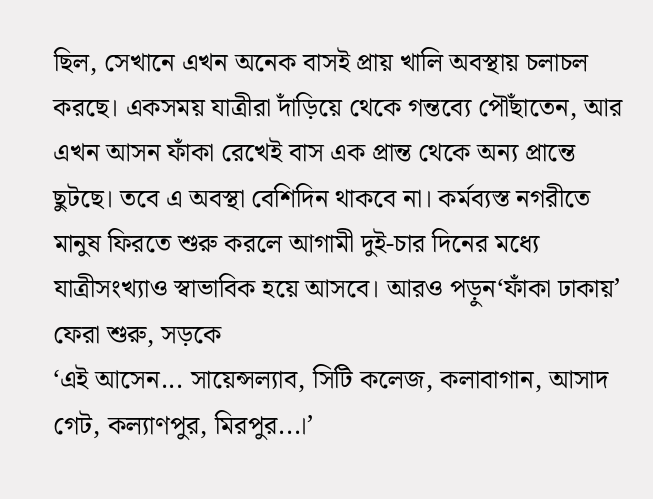ছিল, সেখানে এখন অনেক বাসই প্রায় খালি অবস্থায় চলাচল করছে। একসময় যাত্রীরা দাঁড়িয়ে থেকে গন্তব্যে পৌঁছাতেন, আর এখন আসন ফাঁকা রেখেই বাস এক প্রান্ত থেকে অন্য প্রান্তে ছুটছে। তবে এ অবস্থা বেশিদিন থাকবে না। কর্মব্যস্ত নগরীতে মানুষ ফিরতে শুরু করলে আগামী দুই-চার দিনের মধ্যে যাত্রীসংখ্যাও স্বাভাবিক হয়ে আসবে। আরও পড়ুন‘ফাঁকা ঢাকায়’ ফেরা শুরু, সড়কে
‘এই আসেন... সায়েন্সল্যাব, সিটি কলেজ, কলাবাগান, আসাদ গেট, কল্যাণপুর, মিরপুর...।’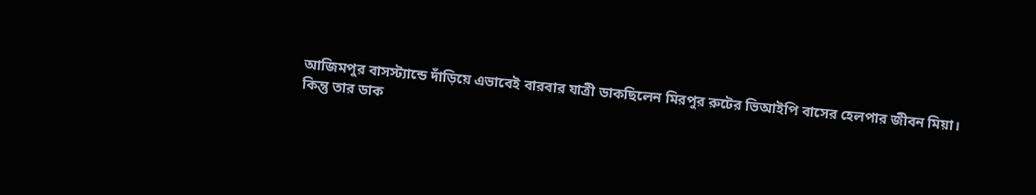আজিমপুর বাসস্ট্যান্ডে দাঁড়িয়ে এভাবেই বারবার যাত্রী ডাকছিলেন মিরপুর রুটের ভিআইপি বাসের হেলপার জীবন মিয়া।
কিন্তু তার ডাক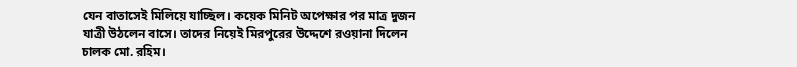যেন বাতাসেই মিলিয়ে যাচ্ছিল। কয়েক মিনিট অপেক্ষার পর মাত্র দুজন যাত্রী উঠলেন বাসে। তাদের নিয়েই মিরপুরের উদ্দেশে রওয়ানা দিলেন চালক মো. রহিম।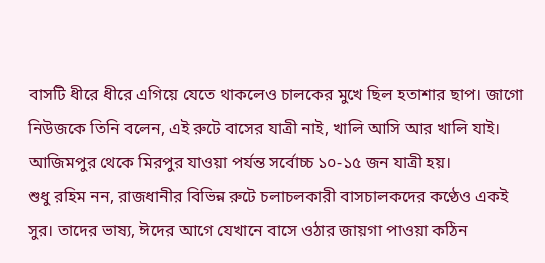বাসটি ধীরে ধীরে এগিয়ে যেতে থাকলেও চালকের মুখে ছিল হতাশার ছাপ। জাগো নিউজকে তিনি বলেন, এই রুটে বাসের যাত্রী নাই, খালি আসি আর খালি যাই। আজিমপুর থেকে মিরপুর যাওয়া পর্যন্ত সর্বোচ্চ ১০-১৫ জন যাত্রী হয়।
শুধু রহিম নন, রাজধানীর বিভিন্ন রুটে চলাচলকারী বাসচালকদের কণ্ঠেও একই সুর। তাদের ভাষ্য, ঈদের আগে যেখানে বাসে ওঠার জায়গা পাওয়া কঠিন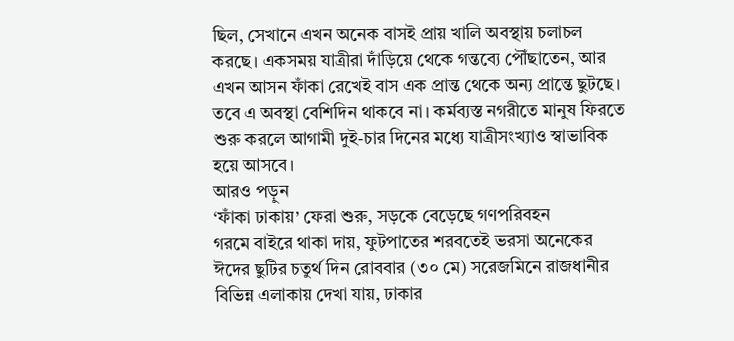ছিল, সেখানে এখন অনেক বাসই প্রায় খালি অবস্থায় চলাচল করছে। একসময় যাত্রীরা দাঁড়িয়ে থেকে গন্তব্যে পৌঁছাতেন, আর এখন আসন ফাঁকা রেখেই বাস এক প্রান্ত থেকে অন্য প্রান্তে ছুটছে।
তবে এ অবস্থা বেশিদিন থাকবে না। কর্মব্যস্ত নগরীতে মানুষ ফিরতে শুরু করলে আগামী দুই-চার দিনের মধ্যে যাত্রীসংখ্যাও স্বাভাবিক হয়ে আসবে।
আরও পড়ুন
‘ফাঁকা ঢাকায়’ ফেরা শুরু, সড়কে বেড়েছে গণপরিবহন
গরমে বাইরে থাকা দায়, ফুটপাতের শরবতেই ভরসা অনেকের
ঈদের ছুটির চতুর্থ দিন রোববার (৩০ মে) সরেজমিনে রাজধানীর বিভিন্ন এলাকায় দেখা যায়, ঢাকার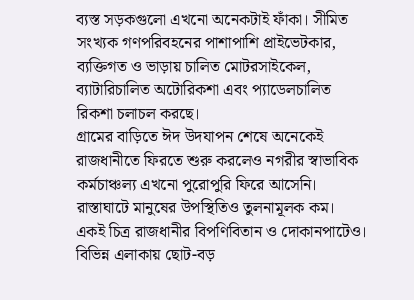ব্যস্ত সড়কগুলো এখনো অনেকটাই ফাঁকা। সীমিত সংখ্যক গণপরিবহনের পাশাপাশি প্রাইভেটকার, ব্যক্তিগত ও ভাড়ায় চালিত মোটরসাইকেল, ব্যাটারিচালিত অটোরিকশা এবং প্যাডেলচালিত রিকশা চলাচল করছে।
গ্রামের বাড়িতে ঈদ উদযাপন শেষে অনেকেই রাজধানীতে ফিরতে শুরু করলেও নগরীর স্বাভাবিক কর্মচাঞ্চল্য এখনো পুরোপুরি ফিরে আসেনি। রাস্তাঘাটে মানুষের উপস্থিতিও তুলনামূলক কম।
একই চিত্র রাজধানীর বিপণিবিতান ও দোকানপাটেও। বিভিন্ন এলাকায় ছোট-বড়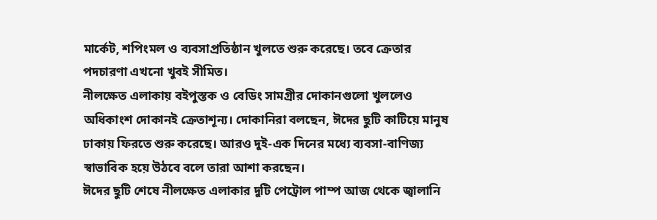মার্কেট, শপিংমল ও ব্যবসাপ্রতিষ্ঠান খুলতে শুরু করেছে। তবে ক্রেতার পদচারণা এখনো খুবই সীমিত।
নীলক্ষেত এলাকায় বইপুস্তক ও বেডিং সামগ্রীর দোকানগুলো খুললেও অধিকাংশ দোকানই ক্রেতাশূন্য। দোকানিরা বলছেন, ঈদের ছুটি কাটিয়ে মানুষ ঢাকায় ফিরতে শুরু করেছে। আরও দুই-এক দিনের মধ্যে ব্যবসা-বাণিজ্য স্বাভাবিক হয়ে উঠবে বলে তারা আশা করছেন।
ঈদের ছুটি শেষে নীলক্ষেত এলাকার দুটি পেট্রোল পাম্প আজ থেকে জ্বালানি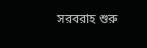সরবরাহ শুরু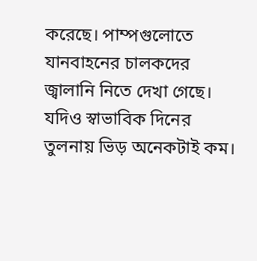করেছে। পাম্পগুলোতে যানবাহনের চালকদের জ্বালানি নিতে দেখা গেছে। যদিও স্বাভাবিক দিনের তুলনায় ভিড় অনেকটাই কম।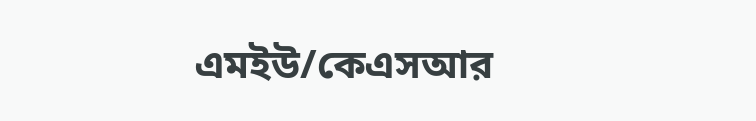এমইউ/কেএসআর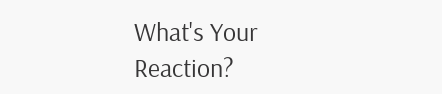What's Your Reaction?